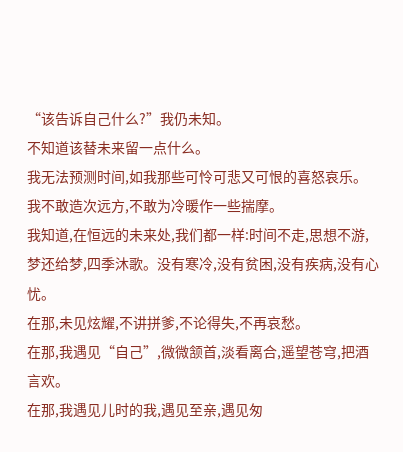“该告诉自己什么?”我仍未知。
不知道该替未来留一点什么。
我无法预测时间,如我那些可怜可悲又可恨的喜怒哀乐。
我不敢造次远方,不敢为冷暖作一些揣摩。
我知道,在恒远的未来处,我们都一样:时间不走,思想不游,梦还给梦,四季沐歌。没有寒冷,没有贫困,没有疾病,没有心忧。
在那,未见炫耀,不讲拼爹,不论得失,不再哀愁。
在那,我遇见“自己”,微微颔首,淡看离合,遥望苍穹,把酒言欢。
在那,我遇见儿时的我,遇见至亲,遇见匆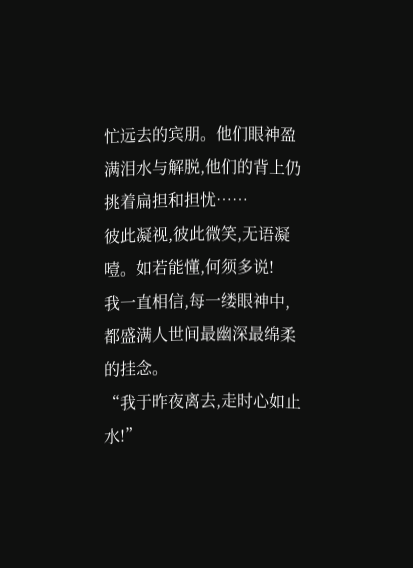忙远去的宾朋。他们眼神盈满泪水与解脱,他们的背上仍挑着扁担和担忧……
彼此凝视,彼此微笑,无语凝噎。如若能懂,何须多说!
我一直相信,每一缕眼神中,都盛满人世间最幽深最绵柔的挂念。
“我于昨夜离去,走时心如止水!”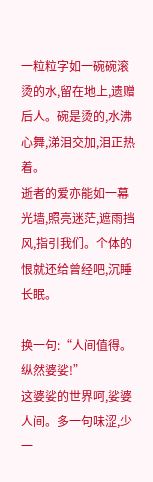一粒粒字如一碗碗滚烫的水,留在地上,遗赠后人。碗是烫的,水沸心舞,涕泪交加,泪正热着。
逝者的爱亦能如一幕光墙,照亮迷茫,遮雨挡风,指引我们。个体的恨就还给曾经吧,沉睡长眠。

换一句:“人间值得。纵然婆娑!”
这婆娑的世界呵,娑婆人间。多一句味涩,少一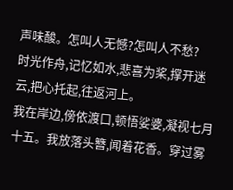声味酸。怎叫人无憾?怎叫人不愁?
时光作舟,记忆如水,悲喜为桨,撑开迷云,把心托起,往返河上。
我在岸边,傍依渡口,顿悟娑婆,凝视七月十五。我放落头簪,闻着花香。穿过雾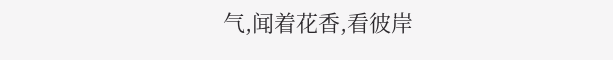气,闻着花香,看彼岸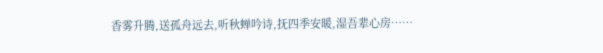香雾升腾,送孤舟远去,听秋蝉吟诗,抚四季安暖,湿吾辈心房……